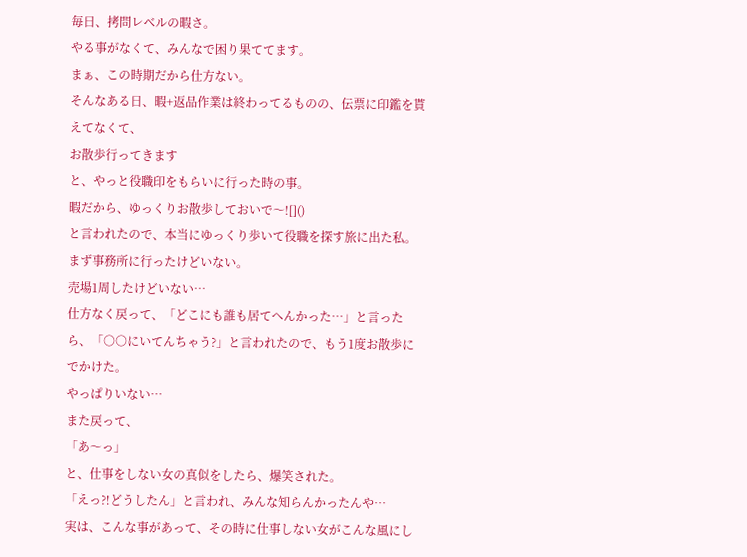毎日、拷問レベルの暇さ。
やる事がなくて、みんなで困り果ててます。
まぁ、この時期だから仕方ない。
そんなある日、暇+返品作業は終わってるものの、伝票に印鑑を貰えてなくて、
お散歩行ってきます
と、やっと役職印をもらいに行った時の事。
暇だから、ゆっくりお散歩しておいで〜![]()
と言われたので、本当にゆっくり歩いて役職を探す旅に出た私。
まず事務所に行ったけどいない。
売場1周したけどいない…
仕方なく戻って、「どこにも誰も居てへんかった…」と言ったら、「○○にいてんちゃう?」と言われたので、もう1度お散歩にでかけた。
やっぱりいない…
また戻って、
「あ〜っ」
と、仕事をしない女の真似をしたら、爆笑された。
「えっ⁈どうしたん」と言われ、みんな知らんかったんや…
実は、こんな事があって、その時に仕事しない女がこんな風にし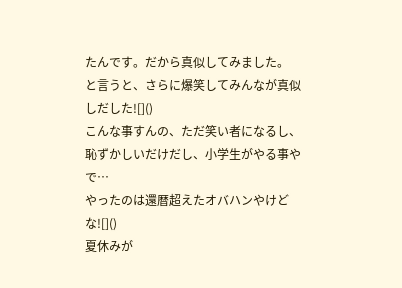たんです。だから真似してみました。
と言うと、さらに爆笑してみんなが真似しだした![]()
こんな事すんの、ただ笑い者になるし、恥ずかしいだけだし、小学生がやる事やで…
やったのは還暦超えたオバハンやけどな![]()
夏休みが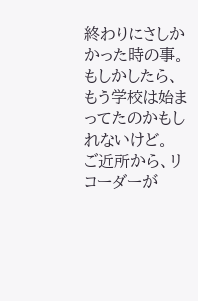終わりにさしかかった時の事。
もしかしたら、もう学校は始まってたのかもしれないけど。
ご近所から、リコーダーが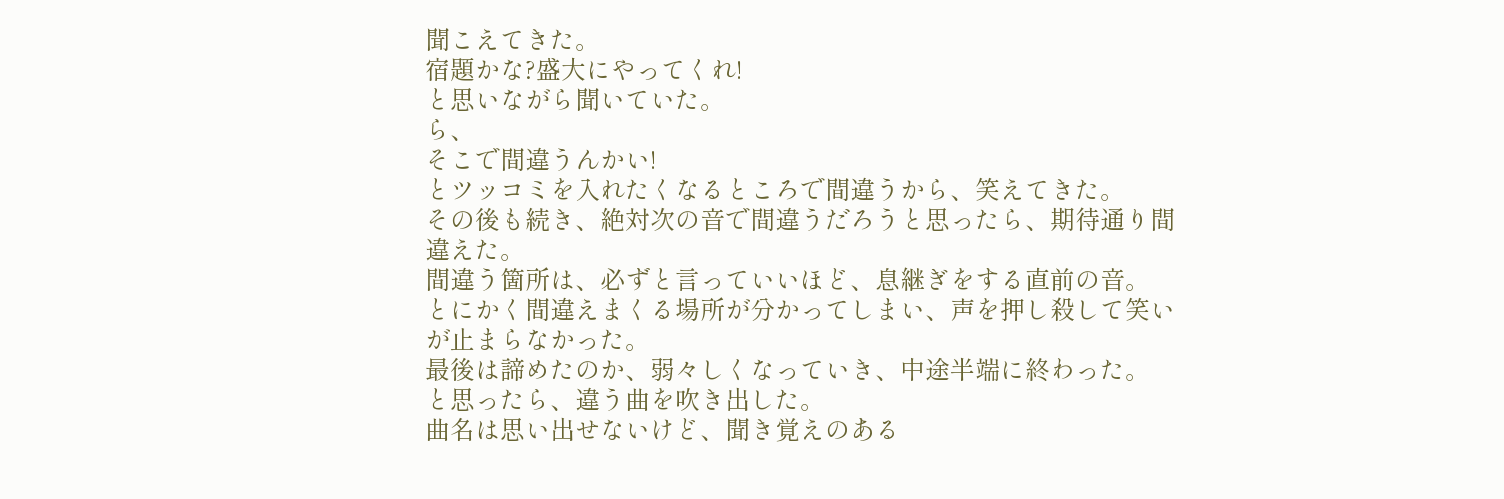聞こえてきた。
宿題かな?盛大にやってくれ!
と思いながら聞いていた。
ら、
そこで間違うんかい!
とツッコミを入れたくなるところで間違うから、笑えてきた。
その後も続き、絶対次の音で間違うだろうと思ったら、期待通り間違えた。
間違う箇所は、必ずと言っていいほど、息継ぎをする直前の音。
とにかく間違えまくる場所が分かってしまい、声を押し殺して笑いが止まらなかった。
最後は諦めたのか、弱々しくなっていき、中途半端に終わった。
と思ったら、違う曲を吹き出した。
曲名は思い出せないけど、聞き覚えのある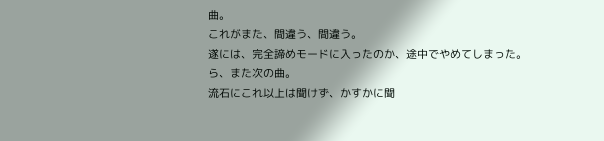曲。
これがまた、間違う、間違う。
遂には、完全諦めモードに入ったのか、途中でやめてしまった。
ら、また次の曲。
流石にこれ以上は聞けず、かすかに聞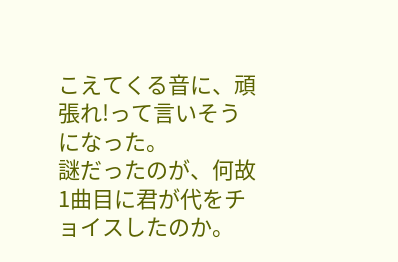こえてくる音に、頑張れ!って言いそうになった。
謎だったのが、何故1曲目に君が代をチョイスしたのか。